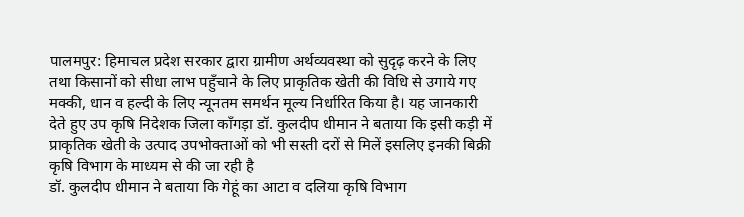पालमपुर: हिमाचल प्रदेश सरकार द्वारा ग्रामीण अर्थव्यवस्था को सुदृढ़ करने के लिए तथा किसानों को सीधा लाभ पहुँचाने के लिए प्राकृतिक खेती की विधि से उगाये गए मक्की, धान व हल्दी के लिए न्यूनतम समर्थन मूल्य निर्धारित किया है। यह जानकारी देते हुए उप कृषि निदेशक जिला काँगड़ा डॉ. कुलदीप धीमान ने बताया कि इसी कड़ी में प्राकृतिक खेती के उत्पाद उपभोक्ताओं को भी सस्ती दरों से मिलें इसलिए इनकी बिक्री कृषि विभाग के माध्यम से की जा रही है
डॉ. कुलदीप धीमान ने बताया कि गेहूं का आटा व दलिया कृषि विभाग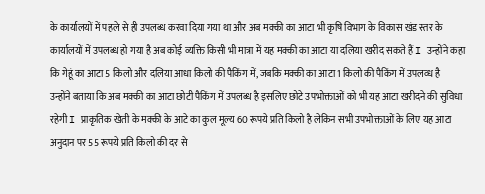के कार्यालयों में पहले से ही उपलब्ध करवा दिया गया था और अब मक्की का आटा भी कृषि विभाग के विकास खंड स्तर के कार्यालयों में उपलब्ध हो गया है अब कोई व्यक्ति किसी भी मात्रा में यह मक्की का आटा या दलिया खरीद सकते हैं I उन्होंने कहा कि गेहूं का आटा 5 किलो और दलिया आधा किलो की पैकिंग में, जबकि मक्की का आटा 1 किलो की पैकिंग में उपलव्ध है
उन्होंने बताया कि अब मक्की का आटा छोटी पैकिंग में उपलब्ध है इसलिए छोटे उपभोक्ताओं को भी यह आटा खरीदने की सुविधा रहेगी I प्राकृतिक खेती के मक्की के आटे का कुल मूल्य 60 रूपये प्रति किलो है लेकिन सभी उपभोक्ताओं के लिए यह आटा अनुदान पर 55 रूपये प्रति किलो की दर से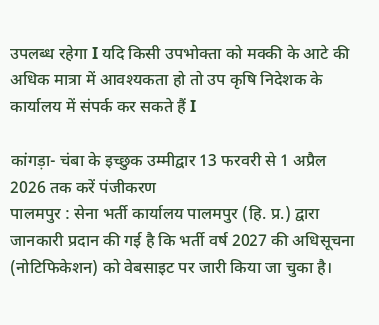उपलब्ध रहेगा I यदि किसी उपभोक्ता को मक्की के आटे की अधिक मात्रा में आवश्यकता हो तो उप कृषि निदेशक के कार्यालय में संपर्क कर सकते हैं I

कांगड़ा- चंबा के इच्छुक उम्मीद्वार 13 फरवरी से 1 अप्रैल 2026 तक करें पंजीकरण
पालमपुर : सेना भर्ती कार्यालय पालमपुर (हि. प्र.) द्वारा जानकारी प्रदान की गई है कि भर्ती वर्ष 2027 की अधिसूचना (नोटिफिकेशन) को वेबसाइट पर जारी किया जा चुका है।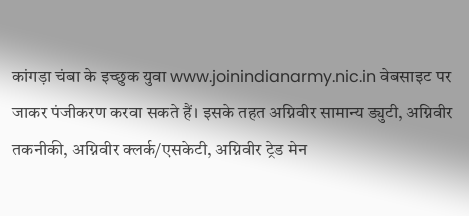कांगड़ा चंबा के इच्छुक युवा www.joinindianarmy.nic.in वेबसाइट पर जाकर पंजीकरण करवा सकते हैं। इसके तहत अग्निवीर सामान्य ड्युटी, अग्निवीर तकनीकी, अग्निवीर क्लर्क/एसकेटी, अग्निवीर ट्रेड मेन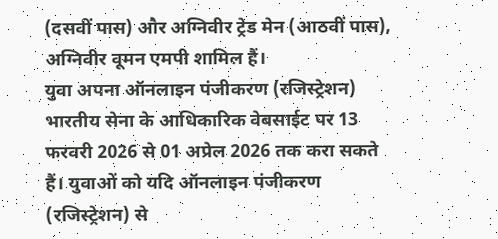(दसवीं पास) और अग्निवीर ट्रेड मेन (आठवीं पास), अग्निवीर वूमन एमपी शामिल हैं।
युवा अपना ऑनलाइन पंजीकरण (रजिस्ट्रेशन) भारतीय सेना के आधिकारिक वेबसाईट पर 13 फरवरी 2026 से 01 अप्रेल 2026 तक करा सकते हैं। युवाओं को यदि ऑनलाइन पंजीकरण (रजिस्ट्रेशन) से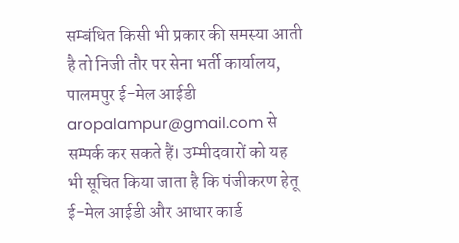सम्बंधित किसी भी प्रकार की समस्या आती है तो निजी तौर पर सेना भर्ती कार्यालय, पालमपुर ई-मेल आईडी aropalampur@gmail.com से सम्पर्क कर सकते हैं। उम्मीदवारों को यह भी सूचित किया जाता है कि पंजीकरण हेतू ई-मेल आईडी और आधार कार्ड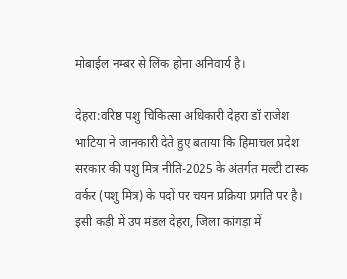मोबाईल नम्बर से लिंक होना अनिवार्य है।

देहरा:वरिष्ठ पशु चिकित्सा अधिकारी देहरा डॉ राजेश भाटिया ने जानकारी देते हुए बताया कि हिमाचल प्रदेश सरकार की पशु मित्र नीति-2025 के अंतर्गत मल्टी टास्क वर्कर (पशु मित्र) के पदों पर चयन प्रक्रिया प्रगति पर है। इसी कड़ी में उप मंडल देहरा, जिला कांगड़ा में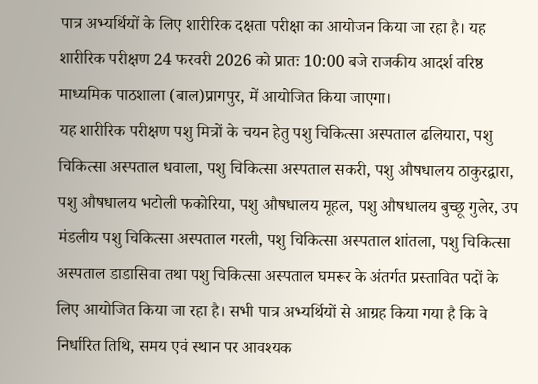पात्र अभ्यर्थियों के लिए शारीरिक दक्षता परीक्षा का आयोजन किया जा रहा है। यह शारीरिक परीक्षण 24 फरवरी 2026 को प्रातः 10:00 बजे राजकीय आदर्श वरिष्ठ माध्यमिक पाठशाला (बाल)प्रागपुर, में आयोजित किया जाएगा।
यह शारीरिक परीक्षण पशु मित्रों के चयन हेतु पशु चिकित्सा अस्पताल ढलियारा, पशु चिकित्सा अस्पताल धवाला, पशु चिकित्सा अस्पताल सकरी, पशु औषधालय ठाकुरद्वारा, पशु औषधालय भटोली फकोरिया, पशु औषधालय मूहल, पशु औषधालय बुच्छू गुलेर, उप मंडलीय पशु चिकित्सा अस्पताल गरली, पशु चिकित्सा अस्पताल शांतला, पशु चिकित्सा अस्पताल डाडासिवा तथा पशु चिकित्सा अस्पताल घमरूर के अंतर्गत प्रस्तावित पदों के लिए आयोजित किया जा रहा है। सभी पात्र अभ्यर्थियों से आग्रह किया गया है कि वे निर्धारित तिथि, समय एवं स्थान पर आवश्यक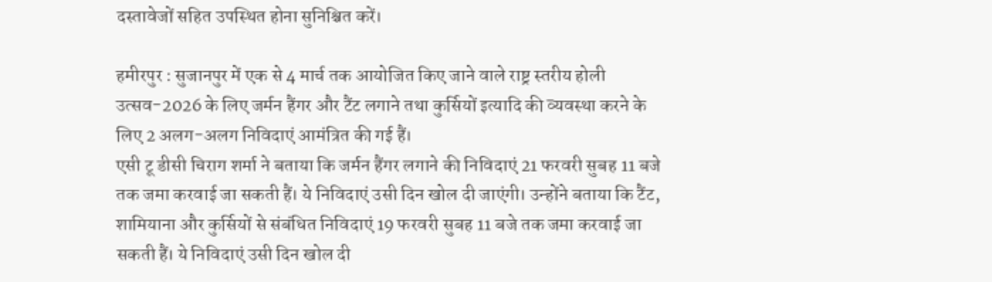दस्तावेजों सहित उपस्थित होना सुनिश्चित करें।

हमीरपुर : सुजानपुर में एक से 4 मार्च तक आयोजित किए जाने वाले राष्ट्र स्तरीय होली उत्सव-2026 के लिए जर्मन हैंगर और टैंट लगाने तथा कुर्सियों इत्यादि की व्यवस्था करने के लिए 2 अलग-अलग निविदाएं आमंत्रित की गई हैं।
एसी टू डीसी चिराग शर्मा ने बताया कि जर्मन हैंगर लगाने की निविदाएं 21 फरवरी सुबह 11 बजे तक जमा करवाई जा सकती हैं। ये निविदाएं उसी दिन खोल दी जाएंगी। उन्होंने बताया कि टैंट, शामियाना और कुर्सियों से संबंधित निविदाएं 19 फरवरी सुबह 11 बजे तक जमा करवाई जा सकती हैं। ये निविदाएं उसी दिन खोल दी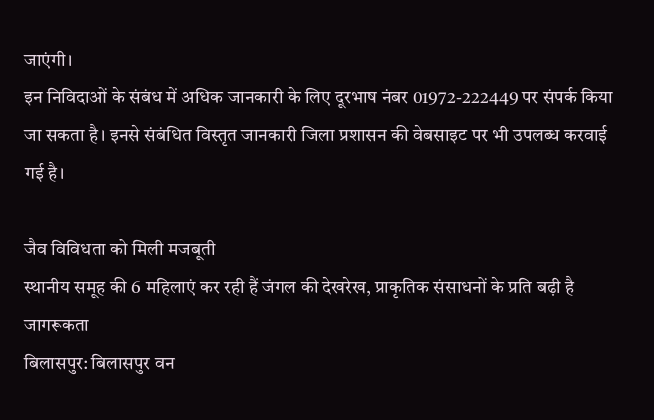जाएंगी।
इन निविदाओं के संबंध में अधिक जानकारी के लिए दूरभाष नंबर 01972-222449 पर संपर्क किया जा सकता है। इनसे संबंधित विस्तृत जानकारी जिला प्रशासन की वेबसाइट पर भी उपलब्ध करवाई गई है।

जैव विविधता को मिली मजबूती
स्थानीय समूह की 6 महिलाएं कर रही हैं जंगल की देखरेख, प्राकृतिक संसाधनों के प्रति बढ़ी है जागरूकता
बिलासपुर: बिलासपुर वन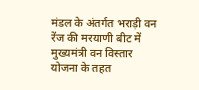मंडल के अंतर्गत भराड़ी वन रेंज की मरयाणी बीट में मुख्यमंत्री वन विस्तार योजना के तहत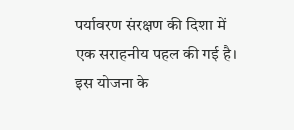पर्यावरण संरक्षण की दिशा में एक सराहनीय पहल की गई है। इस योजना के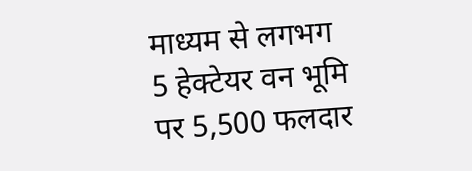माध्यम से लगभग 5 हेक्टेयर वन भूमि पर 5,500 फलदार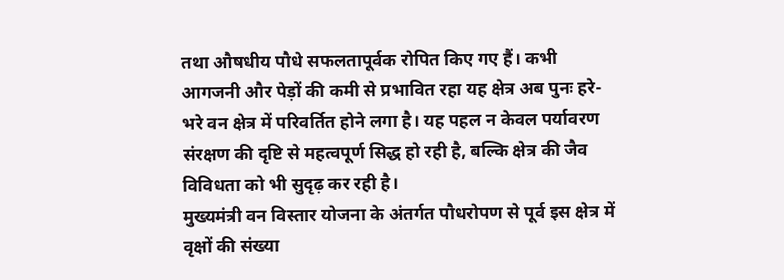तथा औषधीय पौधे सफलतापूर्वक रोपित किए गए हैं। कभी आगजनी और पेड़ों की कमी से प्रभावित रहा यह क्षेत्र अब पुनः हरे-भरे वन क्षेत्र में परिवर्तित होने लगा है। यह पहल न केवल पर्यावरण संरक्षण की दृष्टि से महत्वपूर्ण सिद्ध हो रही है, बल्कि क्षेत्र की जैव विविधता को भी सुदृढ़ कर रही है।
मुख्यमंत्री वन विस्तार योजना के अंतर्गत पौधरोपण से पूर्व इस क्षेत्र में वृक्षों की संख्या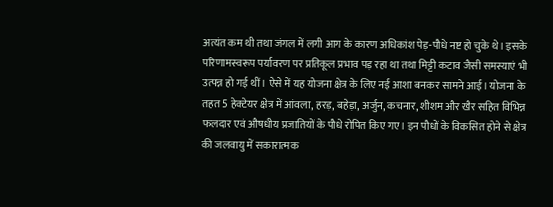अत्यंत कम थी तथा जंगल में लगी आग के कारण अधिकांश पेड़-पौधे नष्ट हो चुके थे। इसके परिणामस्वरूप पर्यावरण पर प्रतिकूल प्रभाव पड़ रहा था तथा मिट्टी कटाव जैसी समस्याएं भी उत्पन्न हो गई थीं। ऐसे में यह योजना क्षेत्र के लिए नई आशा बनकर सामने आई। योजना के तहत 5 हेक्टेयर क्षेत्र में आंवला, हरड़, बहेड़ा, अर्जुन, कचनार, शीशम और खैर सहित विभिन्न फलदार एवं औषधीय प्रजातियों के पौधे रोपित किए गए। इन पौधों के विकसित होने से क्षेत्र की जलवायु में सकारात्मक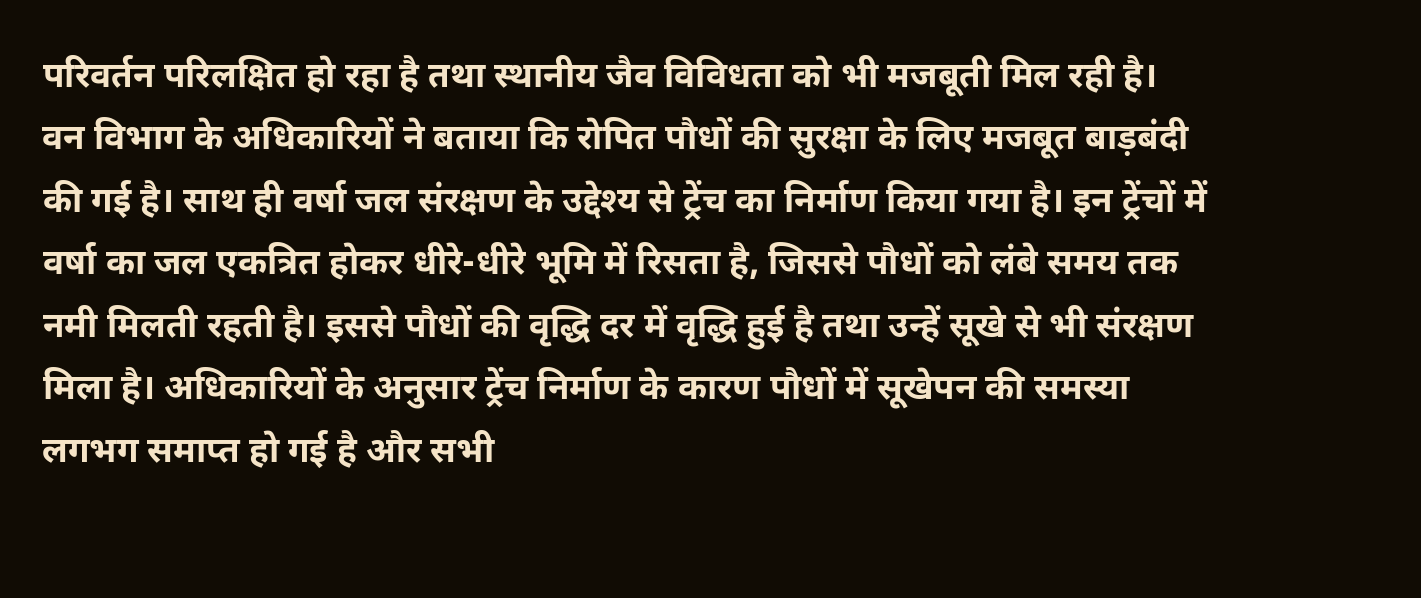परिवर्तन परिलक्षित हो रहा है तथा स्थानीय जैव विविधता को भी मजबूती मिल रही है।
वन विभाग के अधिकारियों ने बताया कि रोपित पौधों की सुरक्षा के लिए मजबूत बाड़बंदी की गई है। साथ ही वर्षा जल संरक्षण के उद्देश्य से ट्रेंच का निर्माण किया गया है। इन ट्रेंचों में वर्षा का जल एकत्रित होकर धीरे-धीरे भूमि में रिसता है, जिससे पौधों को लंबे समय तक नमी मिलती रहती है। इससे पौधों की वृद्धि दर में वृद्धि हुई है तथा उन्हें सूखे से भी संरक्षण मिला है। अधिकारियों के अनुसार ट्रेंच निर्माण के कारण पौधों में सूखेपन की समस्या लगभग समाप्त हो गई है और सभी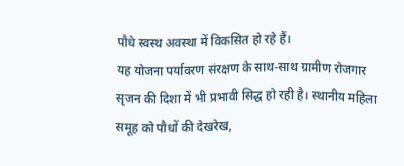पौधे स्वस्थ अवस्था में विकसित हो रहे हैं।
यह योजना पर्यावरण संरक्षण के साथ-साथ ग्रामीण रोजगार सृजन की दिशा में भी प्रभावी सिद्ध हो रही है। स्थानीय महिला समूह को पौधों की देखरेख,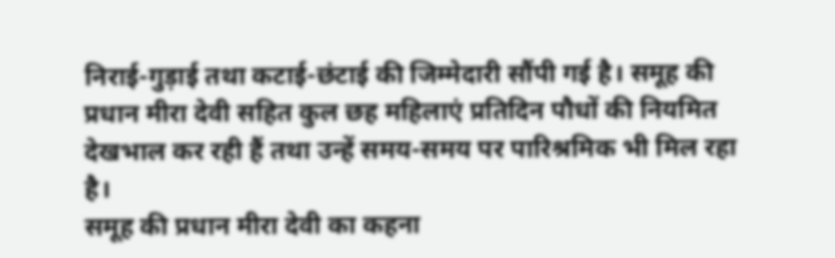निराई-गुड़ाई तथा कटाई-छंटाई की जिम्मेदारी सौंपी गई है। समूह की प्रधान मीरा देवी सहित कुल छह महिलाएं प्रतिदिन पौधों की नियमित देखभाल कर रही हैं तथा उन्हें समय-समय पर पारिश्रमिक भी मिल रहा है।
समूह की प्रधान मीरा देवी का कहना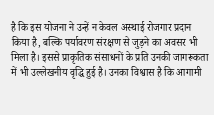है कि इस योजना ने उन्हें न केवल अस्थाई रोजगार प्रदान किया है, बल्कि पर्यावरण संरक्षण से जुड़ने का अवसर भी मिला है। इससे प्राकृतिक संसाधनों के प्रति उनकी जागरूकता में भी उल्लेखनीय वृद्धि हुई है। उनका विश्वास है कि आगामी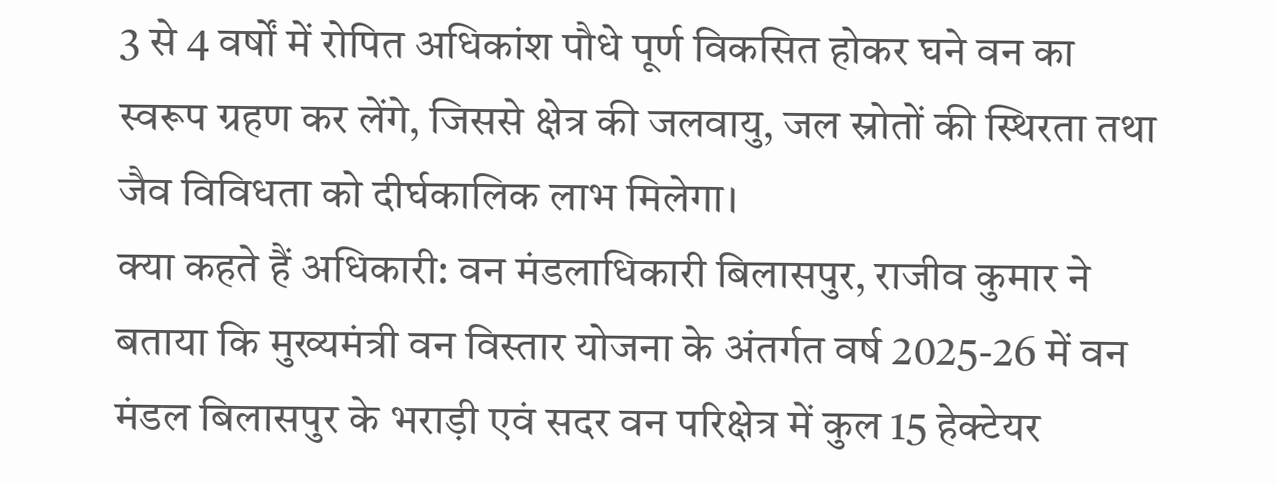3 से 4 वर्षों में रोपित अधिकांश पौधे पूर्ण विकसित होकर घने वन का स्वरूप ग्रहण कर लेंगे, जिससे क्षेत्र की जलवायु, जल स्रोतों की स्थिरता तथा जैव विविधता को दीर्घकालिक लाभ मिलेगा।
क्या कहते हैं अधिकारी: वन मंडलाधिकारी बिलासपुर, राजीव कुमार ने बताया कि मुख्यमंत्री वन विस्तार योजना के अंतर्गत वर्ष 2025-26 में वन मंडल बिलासपुर के भराड़ी एवं सदर वन परिक्षेत्र में कुल 15 हेक्टेयर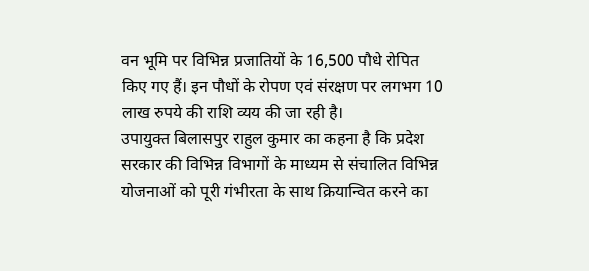वन भूमि पर विभिन्न प्रजातियों के 16,500 पौधे रोपित किए गए हैं। इन पौधों के रोपण एवं संरक्षण पर लगभग 10 लाख रुपये की राशि व्यय की जा रही है।
उपायुक्त बिलासपुर राहुल कुमार का कहना है कि प्रदेश सरकार की विभिन्न विभागों के माध्यम से संचालित विभिन्न योजनाओं को पूरी गंभीरता के साथ क्रियान्वित करने का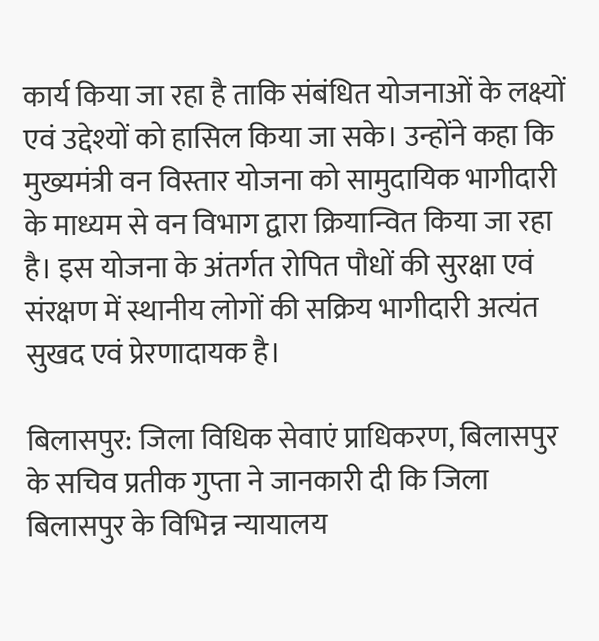कार्य किया जा रहा है ताकि संबंधित योजनाओं के लक्ष्यों एवं उद्देश्यों को हासिल किया जा सके। उन्होंने कहा कि मुख्यमंत्री वन विस्तार योजना को सामुदायिक भागीदारी के माध्यम से वन विभाग द्वारा क्रियान्वित किया जा रहा है। इस योजना के अंतर्गत रोपित पौधों की सुरक्षा एवं संरक्षण में स्थानीय लोगों की सक्रिय भागीदारी अत्यंत सुखद एवं प्रेरणादायक है।

बिलासपुर: जिला विधिक सेवाएं प्राधिकरण, बिलासपुर के सचिव प्रतीक गुप्ता ने जानकारी दी कि जिला बिलासपुर के विभिन्न न्यायालय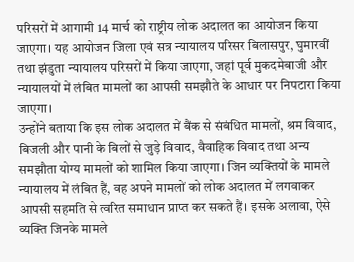परिसरों में आगामी 14 मार्च को राष्ट्रीय लोक अदालत का आयोजन किया जाएगा। यह आयोजन जिला एवं सत्र न्यायालय परिसर बिलासपुर, घुमारवीं तथा झंडुता न्यायालय परिसरों में किया जाएगा, जहां पूर्व मुकदमेबाजी और न्यायालयों में लंबित मामलों का आपसी समझौते के आधार पर निपटारा किया जाएगा।
उन्होंने बताया कि इस लोक अदालत में बैंक से संबंधित मामलों, श्रम विवाद, बिजली और पानी के बिलों से जुड़े विवाद, वैवाहिक विवाद तथा अन्य समझौता योग्य मामलों को शामिल किया जाएगा। जिन व्यक्तियों के मामले न्यायालय में लंबित हैं, वह अपने मामलों को लोक अदालत में लगवाकर आपसी सहमति से त्वरित समाधान प्राप्त कर सकते हैं। इसके अलावा, ऐसे व्यक्ति जिनके मामले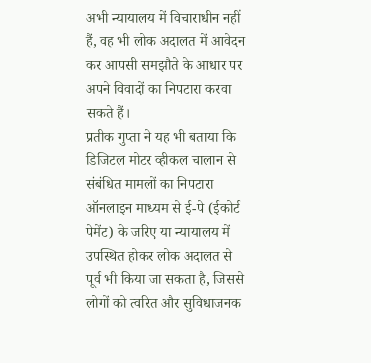अभी न्यायालय में विचाराधीन नहीं हैं, वह भी लोक अदालत में आवेदन कर आपसी समझौते के आधार पर अपने विवादों का निपटारा करवा सकते हैं।
प्रतीक गुप्ता ने यह भी बताया कि डिजिटल मोटर व्हीकल चालान से संबंधित मामलों का निपटारा ऑनलाइन माध्यम से ई-पे (ईकोर्ट पेमेंट) के जरिए या न्यायालय में उपस्थित होकर लोक अदालत से पूर्व भी किया जा सकता है, जिससे लोगों को त्वरित और सुविधाजनक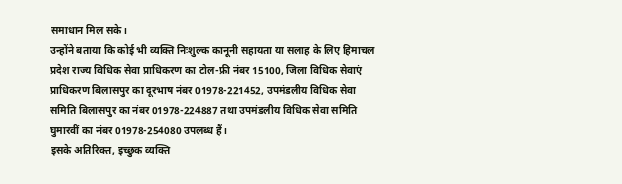समाधान मिल सके।
उन्होंने बताया कि कोई भी व्यक्ति निःशुल्क कानूनी सहायता या सलाह के लिए हिमाचल प्रदेश राज्य विधिक सेवा प्राधिकरण का टोल-फ्री नंबर 15100, जिला विधिक सेवाएं प्राधिकरण बिलासपुर का दूरभाष नंबर 01978-221452, उपमंडलीय विधिक सेवा समिति बिलासपुर का नंबर 01978-224887 तथा उपमंडलीय विधिक सेवा समिति घुमारवीं का नंबर 01978-254080 उपलब्ध हैं।
इसके अतिरिक्त, इच्छुक व्यक्ति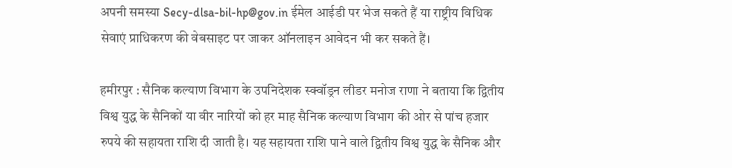अपनी समस्या Secy-dlsa-bil-hp@gov.in ईमेल आईडी पर भेज सकते हैं या राष्ट्रीय विधिक सेवाएं प्राधिकरण की वेबसाइट पर जाकर ऑनलाइन आवेदन भी कर सकते हैं।

हमीरपुर : सैनिक कल्याण विभाग के उपनिदेशक स्क्वॉड्रन लीडर मनोज राणा ने बताया कि द्वितीय विश्व युद्ध के सैनिकों या वीर नारियों को हर माह सैनिक कल्याण विभाग की ओर से पांच हजार रुपये की सहायता राशि दी जाती है। यह सहायता राशि पाने वाले द्वितीय विश्व युद्ध के सैनिक और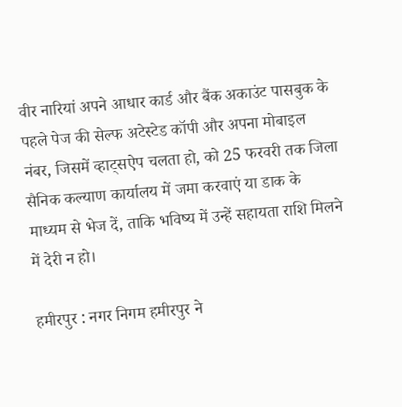वीर नारियां अपने आधार कार्ड और बैंक अकाउंट पासबुक के पहले पेज की सेल्फ अटेस्टेड कॉपी और अपना मोबाइल नंबर, जिसमें व्हाट्सऐप चलता हो, को 25 फरवरी तक जिला सैनिक कल्याण कार्यालय में जमा करवाएं या डाक के माध्यम से भेज दें, ताकि भविष्य में उन्हें सहायता राशि मिलने में देरी न हो।

हमीरपुर : नगर निगम हमीरपुर ने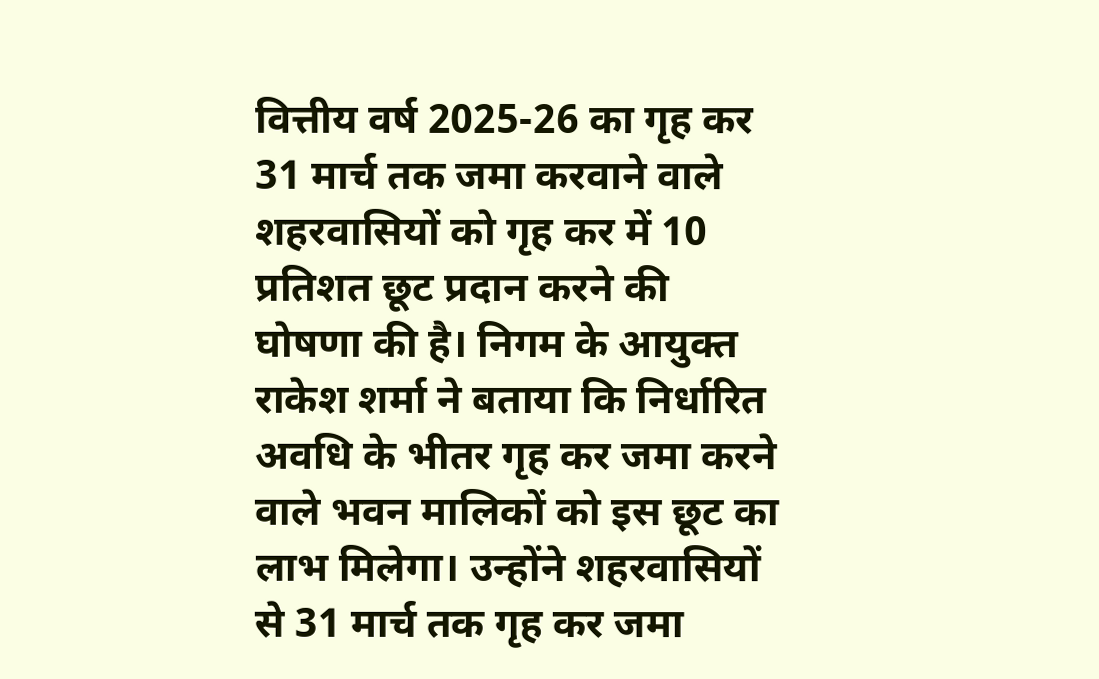वित्तीय वर्ष 2025-26 का गृह कर 31 मार्च तक जमा करवाने वाले शहरवासियों को गृह कर में 10 प्रतिशत छूट प्रदान करने की घोषणा की है। निगम के आयुक्त राकेश शर्मा ने बताया कि निर्धारित अवधि के भीतर गृह कर जमा करने वाले भवन मालिकों को इस छूट का लाभ मिलेगा। उन्होंने शहरवासियों से 31 मार्च तक गृह कर जमा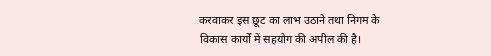करवाकर इस छूट का लाभ उठाने तथा निगम के विकास कार्यों में सहयोग की अपील की है।